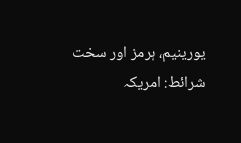یورینیم، ہرمز اور سخت شرائط: امریکہ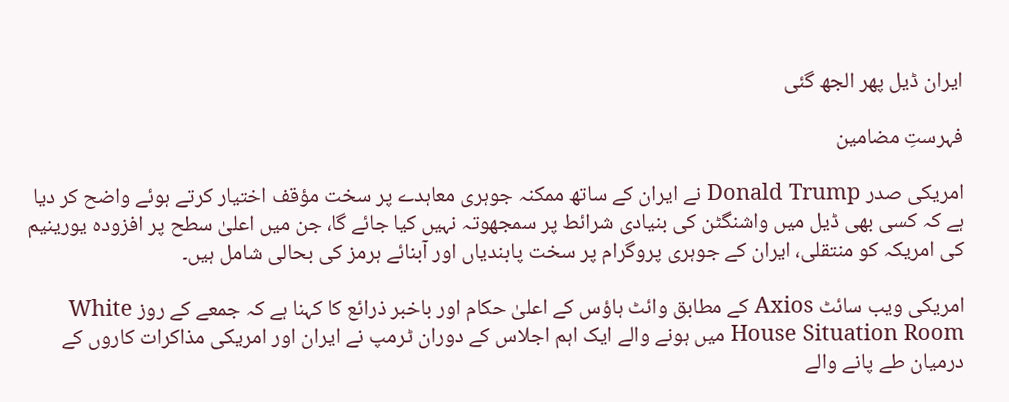ایران ڈیل پھر الجھ گئی

فہرستِ مضامین

امریکی صدر Donald Trump نے ایران کے ساتھ ممکنہ جوہری معاہدے پر سخت مؤقف اختیار کرتے ہوئے واضح کر دیا ہے کہ کسی بھی ڈیل میں واشنگٹن کی بنیادی شرائط پر سمجھوتہ نہیں کیا جائے گا، جن میں اعلیٰ سطح پر افزودہ یورینیم کی امریکہ کو منتقلی، ایران کے جوہری پروگرام پر سخت پابندیاں اور آبنائے ہرمز کی بحالی شامل ہیں۔

امریکی ویب سائٹ Axios کے مطابق وائٹ ہاؤس کے اعلیٰ حکام اور باخبر ذرائع کا کہنا ہے کہ جمعے کے روز White House Situation Room میں ہونے والے ایک اہم اجلاس کے دوران ٹرمپ نے ایران اور امریکی مذاکرات کاروں کے درمیان طے پانے والے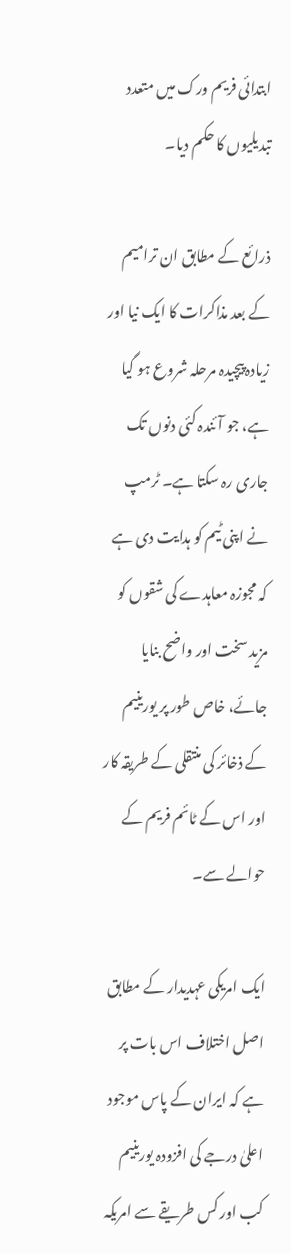ابتدائی فریم ورک میں متعدد تبدیلیوں کا حکم دیا۔

ذرائع کے مطابق ان ترامیم کے بعد مذاکرات کا ایک نیا اور زیادہ پیچیدہ مرحلہ شروع ہو گیا ہے، جو آئندہ کئی دنوں تک جاری رہ سکتا ہے۔ ٹرمپ نے اپنی ٹیم کو ہدایت دی ہے کہ مجوزہ معاہدے کی شقوں کو مزید سخت اور واضح بنایا جائے، خاص طور پر یورینیم کے ذخائر کی منتقلی کے طریقہ کار اور اس کے ٹائم فریم کے حوالے سے۔

ایک امریکی عہدیدار کے مطابق اصل اختلاف اس بات پر ہے کہ ایران کے پاس موجود اعلیٰ درجے کی افزودہ یورینیم کب اور کس طریقے سے امریکہ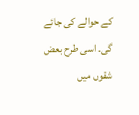کے حوالے کی جائے گی۔ اسی طرح بعض شقوں میں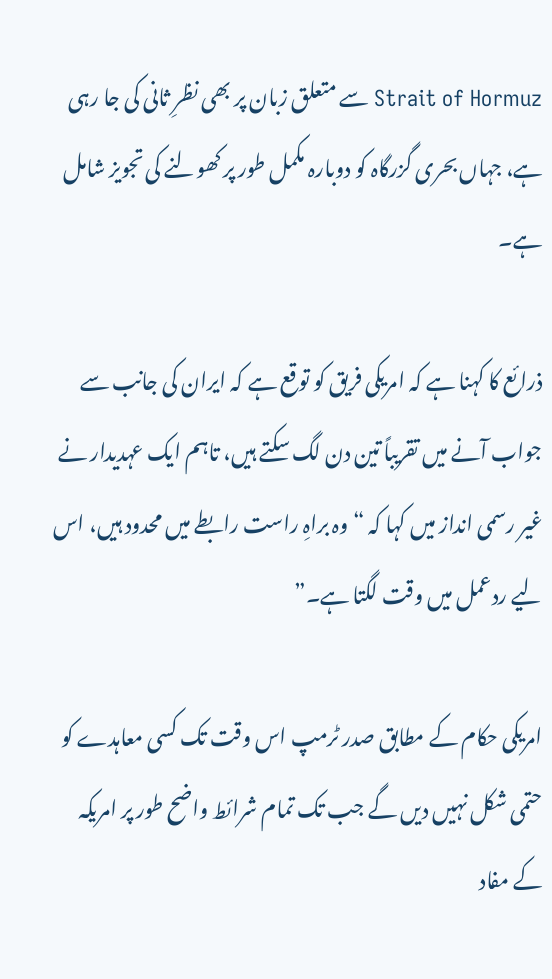Strait of Hormuz سے متعلق زبان پر بھی نظرِ ثانی کی جا رہی ہے، جہاں بحری گزرگاہ کو دوبارہ مکمل طور پر کھولنے کی تجویز شامل ہے۔

ذرائع کا کہنا ہے کہ امریکی فریق کو توقع ہے کہ ایران کی جانب سے جواب آنے میں تقریباً تین دن لگ سکتے ہیں، تاہم ایک عہدیدار نے غیر رسمی انداز میں کہا کہ “وہ براہِ راست رابطے میں محدود ہیں، اس لیے ردعمل میں وقت لگتا ہے۔”

امریکی حکام کے مطابق صدر ٹرمپ اس وقت تک کسی معاہدے کو حتمی شکل نہیں دیں گے جب تک تمام شرائط واضح طور پر امریکہ کے مفاد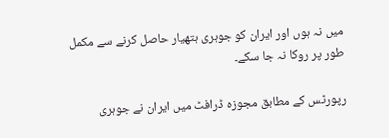میں نہ ہوں اور ایران کو جوہری ہتھیار حاصل کرنے سے مکمل طور پر روکا نہ جا سکے۔

رپورٹس کے مطابق مجوزہ ڈرافٹ میں ایران نے جوہری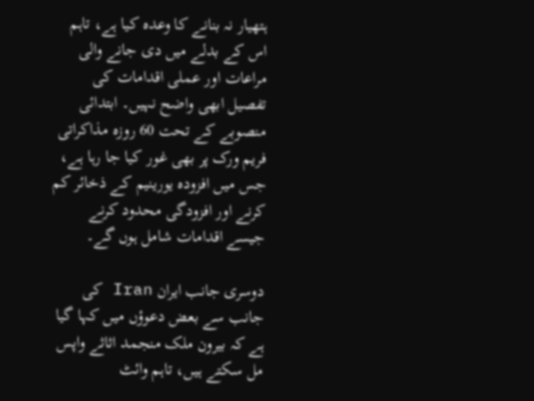ہتھیار نہ بنانے کا وعدہ کیا ہے، تاہم اس کے بدلے میں دی جانے والی مراعات اور عملی اقدامات کی تفصیل ابھی واضح نہیں۔ ابتدائی منصوبے کے تحت 60 روزہ مذاکراتی فریم ورک پر بھی غور کیا جا رہا ہے، جس میں افزودہ یورینیم کے ذخائر کم کرنے اور افزودگی محدود کرنے جیسے اقدامات شامل ہوں گے۔

دوسری جانب ایران Iran کی جانب سے بعض دعوؤں میں کہا گیا ہے کہ بیرون ملک منجمد اثاثے واپس مل سکتے ہیں، تاہم وائٹ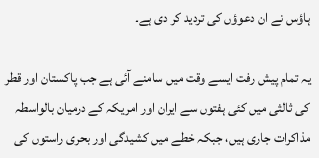ہاؤس نے ان دعوؤں کی تردید کر دی ہے۔

یہ تمام پیش رفت ایسے وقت میں سامنے آئی ہے جب پاکستان اور قطر کی ثالثی میں کئی ہفتوں سے ایران اور امریکہ کے درمیان بالواسطہ مذاکرات جاری ہیں، جبکہ خطے میں کشیدگی اور بحری راستوں کی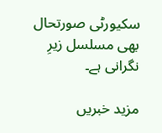سکیورٹی صورتحال بھی مسلسل زیرِ نگرانی ہے۔

مزید خبریں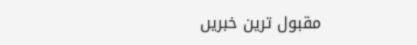مقبول ترین خبریں